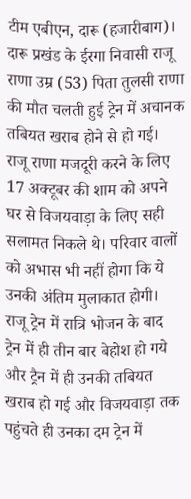टीम एबीएन, दारू (हजारीबाग)। दारू प्रखंड के ईरगा निवासी राजू राणा उम्र (53) पिता तुलसी राणा की मौत चलती हुई ट्रेन में अचानक तबियत खराब होने से हो गई। राजू राणा मजदूरी करने के लिए 17 अक्टूबर की शाम को अपने घर से विजयवाड़ा के लिए सही सलामत निकले थे। परिवार वालों को अभास भी नहीं होगा कि ये उनकी अंतिम मुलाकात होगी। राजू ट्रेन में रात्रि भोजन के बाद ट्रेन में ही तीन बार बेहोश हो गये और ट्रैन में ही उनकी तबियत खराब हो गई और विजयवाड़ा तक पहुंचते ही उनका दम ट्रेन में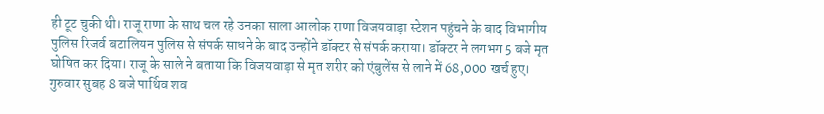ही टूट चुकी थी। राजू राणा के साथ चल रहे उनका साला आलोक राणा विजयवाड़ा स्टेशन पहुंचने के बाद विभागीय पुलिस रिजर्व बटालियन पुलिस से संपर्क साधने के बाद उन्होंने डॉक्टर से संपर्क कराया। डॉक्टर ने लगभग 5 बजे मृत घोषित कर दिया। राजू के साले ने बताया कि विजयवाड़ा से मृत शरीर को एंबुलेंस से लाने में 68,000 खर्च हुए। गुरुवार सुबह 8 बजे पार्थिव शव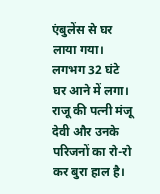एंबुलेंस से घर लाया गया। लगभग 32 घंटे घर आने में लगा। राजू की पत्नी मंजू देवी और उनके परिजनों का रो-रो कर बुरा हाल है।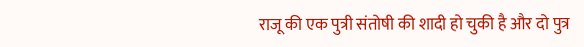राजू की एक पुत्री संतोषी की शादी हो चुकी है और दो पुत्र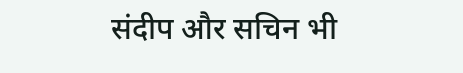संदीप और सचिन भी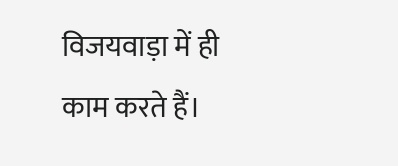विजयवाड़ा में ही काम करते हैं।